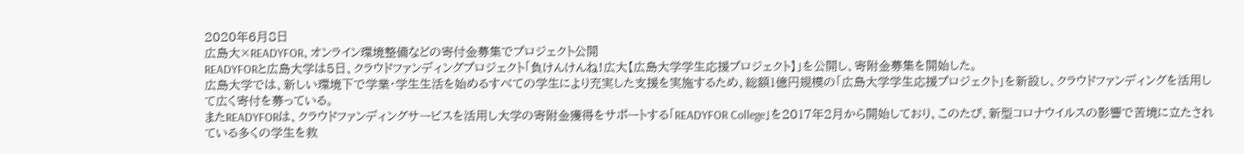2020年6月8日
広島大×READYFOR、オンライン環境整備などの寄付金募集でプロジェクト公開
READYFORと広島大学は5日、クラウドファンディングプロジェクト「負けんけんね!広大【広島大学学生応援プロジェクト】」を公開し、寄附金募集を開始した。
広島大学では、新しい環境下で学業・学生生活を始めるすべての学生により充実した支援を実施するため、総額1億円規模の「広島大学学生応援プロジェクト」を新設し、クラウドファンディングを活用して広く寄付を募っている。
またREADYFORは、クラウドファンディングサービスを活用し大学の寄附金獲得をサポートする「READYFOR College」を2017年2月から開始しており、このたび、新型コロナウイルスの影響で苦境に立たされている多くの学生を救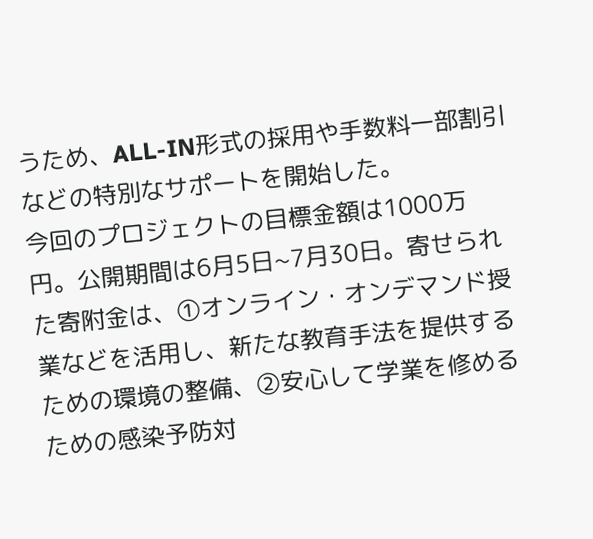うため、ALL-IN形式の採用や手数料一部割引などの特別なサポートを開始した。
今回のプロジェクトの目標金額は1000万円。公開期間は6月5日~7月30日。寄せられた寄附金は、①オンライン・オンデマンド授業などを活用し、新たな教育手法を提供するための環境の整備、②安心して学業を修めるための感染予防対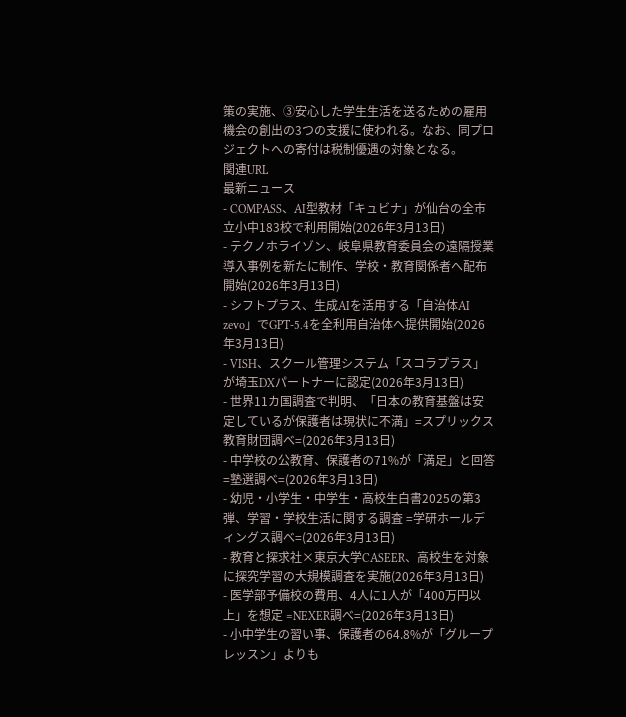策の実施、③安心した学生生活を送るための雇用機会の創出の3つの支援に使われる。なお、同プロジェクトへの寄付は税制優遇の対象となる。
関連URL
最新ニュース
- COMPASS、AI型教材「キュビナ」が仙台の全市立小中183校で利用開始(2026年3月13日)
- テクノホライゾン、岐阜県教育委員会の遠隔授業導入事例を新たに制作、学校・教育関係者へ配布開始(2026年3月13日)
- シフトプラス、生成AIを活用する「自治体AI zevo」でGPT-5.4を全利用自治体へ提供開始(2026年3月13日)
- VISH、スクール管理システム「スコラプラス」が埼玉DXパートナーに認定(2026年3月13日)
- 世界11カ国調査で判明、「日本の教育基盤は安定しているが保護者は現状に不満」=スプリックス教育財団調べ=(2026年3月13日)
- 中学校の公教育、保護者の71%が「満足」と回答 =塾選調べ=(2026年3月13日)
- 幼児・小学生・中学生・高校生白書2025の第3弾、学習・学校生活に関する調査 =学研ホールディングス調べ=(2026年3月13日)
- 教育と探求社×東京大学CASEER、高校生を対象に探究学習の大規模調査を実施(2026年3月13日)
- 医学部予備校の費用、4人に1人が「400万円以上」を想定 =NEXER調べ=(2026年3月13日)
- 小中学生の習い事、保護者の64.8%が「グループレッスン」よりも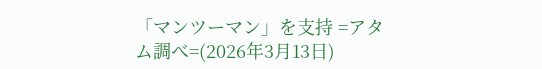「マンツーマン」を支持 =アタム調べ=(2026年3月13日)